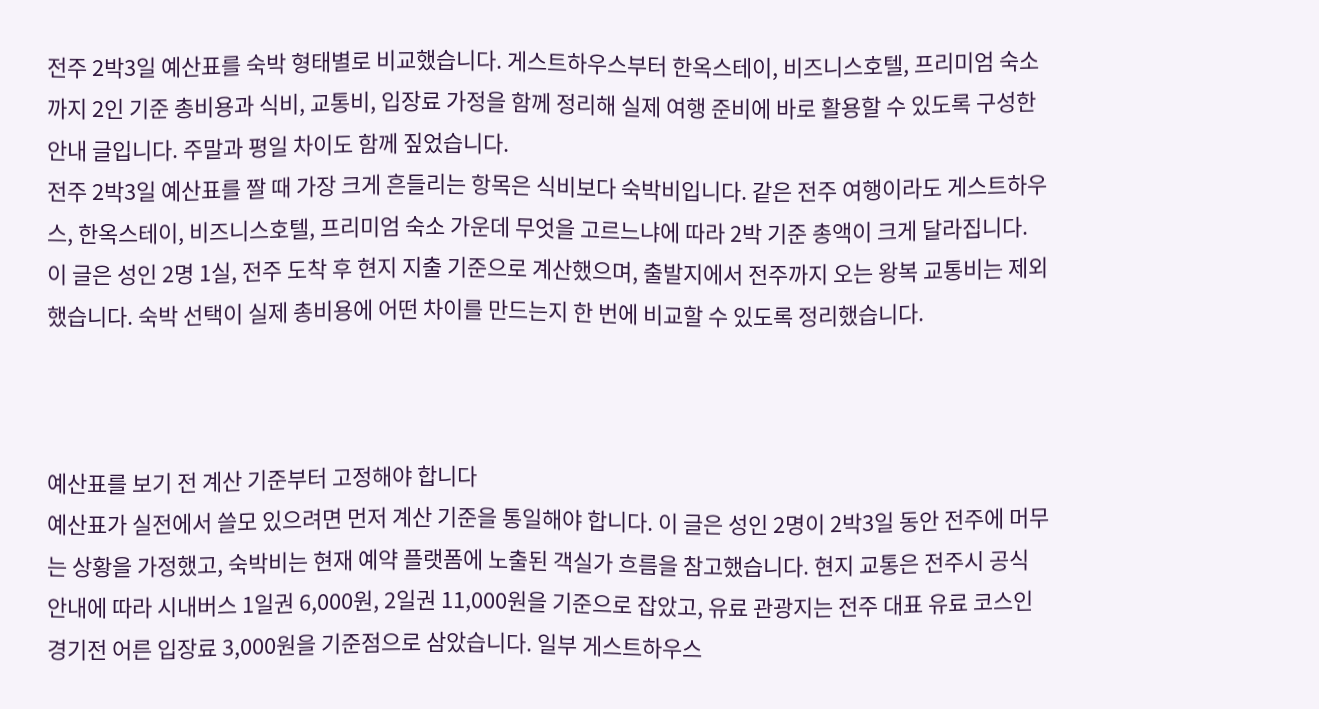전주 2박3일 예산표를 숙박 형태별로 비교했습니다. 게스트하우스부터 한옥스테이, 비즈니스호텔, 프리미엄 숙소까지 2인 기준 총비용과 식비, 교통비, 입장료 가정을 함께 정리해 실제 여행 준비에 바로 활용할 수 있도록 구성한 안내 글입니다. 주말과 평일 차이도 함께 짚었습니다.
전주 2박3일 예산표를 짤 때 가장 크게 흔들리는 항목은 식비보다 숙박비입니다. 같은 전주 여행이라도 게스트하우스, 한옥스테이, 비즈니스호텔, 프리미엄 숙소 가운데 무엇을 고르느냐에 따라 2박 기준 총액이 크게 달라집니다. 이 글은 성인 2명 1실, 전주 도착 후 현지 지출 기준으로 계산했으며, 출발지에서 전주까지 오는 왕복 교통비는 제외했습니다. 숙박 선택이 실제 총비용에 어떤 차이를 만드는지 한 번에 비교할 수 있도록 정리했습니다.



예산표를 보기 전 계산 기준부터 고정해야 합니다
예산표가 실전에서 쓸모 있으려면 먼저 계산 기준을 통일해야 합니다. 이 글은 성인 2명이 2박3일 동안 전주에 머무는 상황을 가정했고, 숙박비는 현재 예약 플랫폼에 노출된 객실가 흐름을 참고했습니다. 현지 교통은 전주시 공식 안내에 따라 시내버스 1일권 6,000원, 2일권 11,000원을 기준으로 잡았고, 유료 관광지는 전주 대표 유료 코스인 경기전 어른 입장료 3,000원을 기준점으로 삼았습니다. 일부 게스트하우스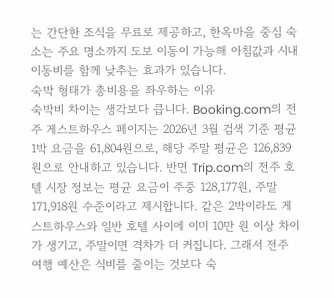는 간단한 조식을 무료로 제공하고, 한옥마을 중심 숙소는 주요 명소까지 도보 이동이 가능해 아침값과 시내 이동비를 함께 낮추는 효과가 있습니다.
숙박 형태가 총비용을 좌우하는 이유
숙박비 차이는 생각보다 큽니다. Booking.com의 전주 게스트하우스 페이지는 2026년 3월 검색 기준 평균 1박 요금을 61,804원으로, 해당 주말 평균은 126,839원으로 안내하고 있습니다. 반면 Trip.com의 전주 호텔 시장 정보는 평균 요금이 주중 128,177원, 주말 171,918원 수준이라고 제시합니다. 같은 2박이라도 게스트하우스와 일반 호텔 사이에 이미 10만 원 이상 차이가 생기고, 주말이면 격차가 더 커집니다. 그래서 전주 여행 예산은 식비를 줄이는 것보다 숙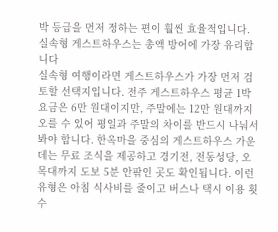박 등급을 먼저 정하는 편이 훨씬 효율적입니다.
실속형 게스트하우스는 총액 방어에 가장 유리합니다
실속형 여행이라면 게스트하우스가 가장 먼저 검토할 선택지입니다. 전주 게스트하우스 평균 1박 요금은 6만 원대이지만, 주말에는 12만 원대까지 오를 수 있어 평일과 주말의 차이를 반드시 나눠서 봐야 합니다. 한옥마을 중심의 게스트하우스 가운데는 무료 조식을 제공하고 경기전, 전동성당, 오목대까지 도보 5분 안팎인 곳도 확인됩니다. 이런 유형은 아침 식사비를 줄이고 버스나 택시 이용 횟수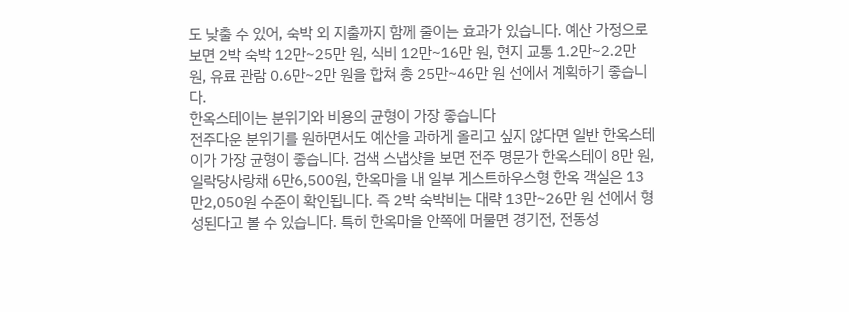도 낮출 수 있어, 숙박 외 지출까지 함께 줄이는 효과가 있습니다. 예산 가정으로 보면 2박 숙박 12만~25만 원, 식비 12만~16만 원, 현지 교통 1.2만~2.2만 원, 유료 관람 0.6만~2만 원을 합쳐 총 25만~46만 원 선에서 계획하기 좋습니다.
한옥스테이는 분위기와 비용의 균형이 가장 좋습니다
전주다운 분위기를 원하면서도 예산을 과하게 올리고 싶지 않다면 일반 한옥스테이가 가장 균형이 좋습니다. 검색 스냅샷을 보면 전주 명문가 한옥스테이 8만 원, 일락당사랑채 6만6,500원, 한옥마을 내 일부 게스트하우스형 한옥 객실은 13만2,050원 수준이 확인됩니다. 즉 2박 숙박비는 대략 13만~26만 원 선에서 형성된다고 볼 수 있습니다. 특히 한옥마을 안쪽에 머물면 경기전, 전동성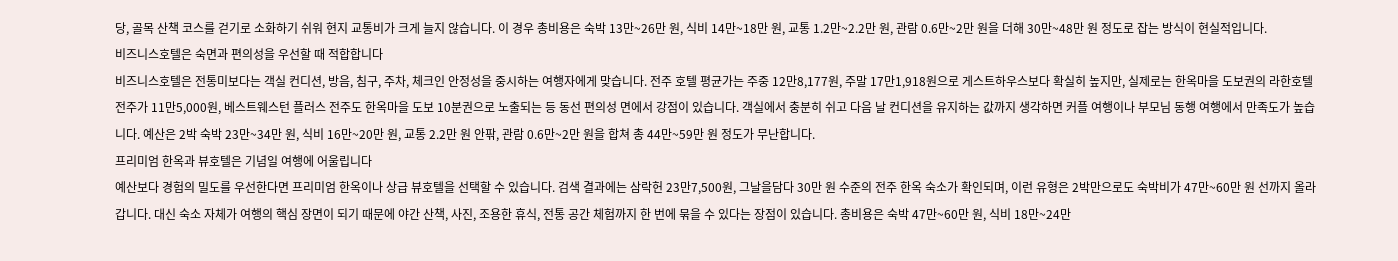당, 골목 산책 코스를 걷기로 소화하기 쉬워 현지 교통비가 크게 늘지 않습니다. 이 경우 총비용은 숙박 13만~26만 원, 식비 14만~18만 원, 교통 1.2만~2.2만 원, 관람 0.6만~2만 원을 더해 30만~48만 원 정도로 잡는 방식이 현실적입니다.
비즈니스호텔은 숙면과 편의성을 우선할 때 적합합니다
비즈니스호텔은 전통미보다는 객실 컨디션, 방음, 침구, 주차, 체크인 안정성을 중시하는 여행자에게 맞습니다. 전주 호텔 평균가는 주중 12만8,177원, 주말 17만1,918원으로 게스트하우스보다 확실히 높지만, 실제로는 한옥마을 도보권의 라한호텔 전주가 11만5,000원, 베스트웨스턴 플러스 전주도 한옥마을 도보 10분권으로 노출되는 등 동선 편의성 면에서 강점이 있습니다. 객실에서 충분히 쉬고 다음 날 컨디션을 유지하는 값까지 생각하면 커플 여행이나 부모님 동행 여행에서 만족도가 높습니다. 예산은 2박 숙박 23만~34만 원, 식비 16만~20만 원, 교통 2.2만 원 안팎, 관람 0.6만~2만 원을 합쳐 총 44만~59만 원 정도가 무난합니다.
프리미엄 한옥과 뷰호텔은 기념일 여행에 어울립니다
예산보다 경험의 밀도를 우선한다면 프리미엄 한옥이나 상급 뷰호텔을 선택할 수 있습니다. 검색 결과에는 삼락헌 23만7,500원, 그날을담다 30만 원 수준의 전주 한옥 숙소가 확인되며, 이런 유형은 2박만으로도 숙박비가 47만~60만 원 선까지 올라갑니다. 대신 숙소 자체가 여행의 핵심 장면이 되기 때문에 야간 산책, 사진, 조용한 휴식, 전통 공간 체험까지 한 번에 묶을 수 있다는 장점이 있습니다. 총비용은 숙박 47만~60만 원, 식비 18만~24만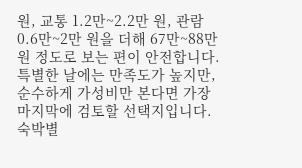원, 교통 1.2만~2.2만 원, 관람 0.6만~2만 원을 더해 67만~88만 원 정도로 보는 편이 안전합니다. 특별한 날에는 만족도가 높지만, 순수하게 가성비만 본다면 가장 마지막에 검토할 선택지입니다.
숙박별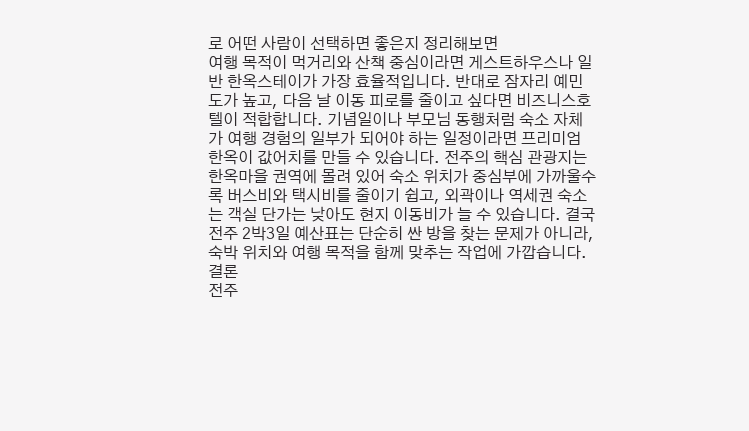로 어떤 사람이 선택하면 좋은지 정리해보면
여행 목적이 먹거리와 산책 중심이라면 게스트하우스나 일반 한옥스테이가 가장 효율적입니다. 반대로 잠자리 예민도가 높고, 다음 날 이동 피로를 줄이고 싶다면 비즈니스호텔이 적합합니다. 기념일이나 부모님 동행처럼 숙소 자체가 여행 경험의 일부가 되어야 하는 일정이라면 프리미엄 한옥이 값어치를 만들 수 있습니다. 전주의 핵심 관광지는 한옥마을 권역에 몰려 있어 숙소 위치가 중심부에 가까울수록 버스비와 택시비를 줄이기 쉽고, 외곽이나 역세권 숙소는 객실 단가는 낮아도 현지 이동비가 늘 수 있습니다. 결국 전주 2박3일 예산표는 단순히 싼 방을 찾는 문제가 아니라, 숙박 위치와 여행 목적을 함께 맞추는 작업에 가깝습니다.
결론
전주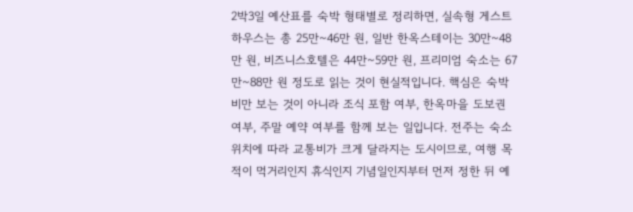2박3일 예산표를 숙박 형태별로 정리하면, 실속형 게스트하우스는 총 25만~46만 원, 일반 한옥스테이는 30만~48만 원, 비즈니스호텔은 44만~59만 원, 프리미엄 숙소는 67만~88만 원 정도로 읽는 것이 현실적입니다. 핵심은 숙박비만 보는 것이 아니라 조식 포함 여부, 한옥마을 도보권 여부, 주말 예약 여부를 함께 보는 일입니다. 전주는 숙소 위치에 따라 교통비가 크게 달라지는 도시이므로, 여행 목적이 먹거리인지 휴식인지 기념일인지부터 먼저 정한 뒤 예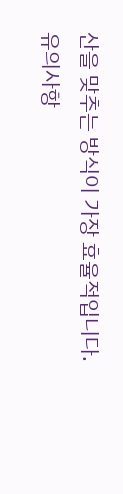산을 맞추는 방식이 가장 효율적입니다.
유의사항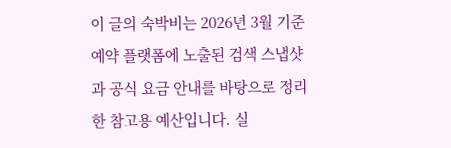이 글의 숙박비는 2026년 3월 기준 예약 플랫폼에 노출된 검색 스냅샷과 공식 요금 안내를 바탕으로 정리한 참고용 예산입니다. 실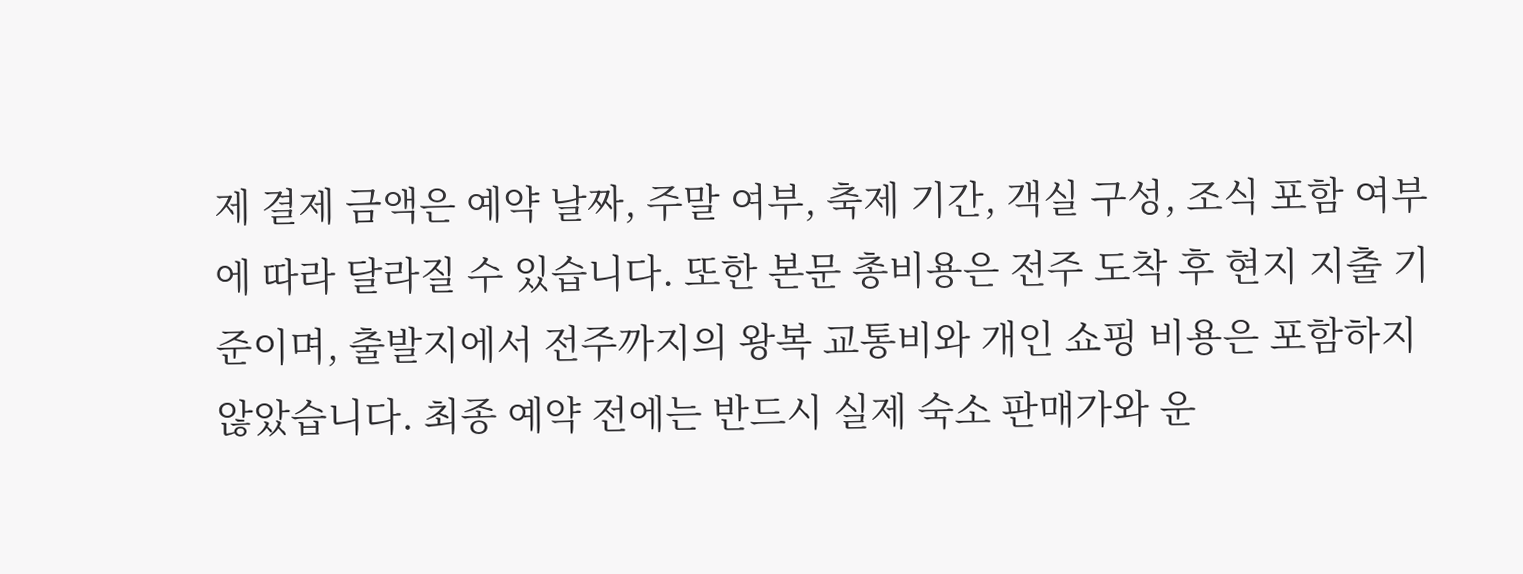제 결제 금액은 예약 날짜, 주말 여부, 축제 기간, 객실 구성, 조식 포함 여부에 따라 달라질 수 있습니다. 또한 본문 총비용은 전주 도착 후 현지 지출 기준이며, 출발지에서 전주까지의 왕복 교통비와 개인 쇼핑 비용은 포함하지 않았습니다. 최종 예약 전에는 반드시 실제 숙소 판매가와 운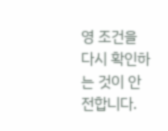영 조건을 다시 확인하는 것이 안전합니다.